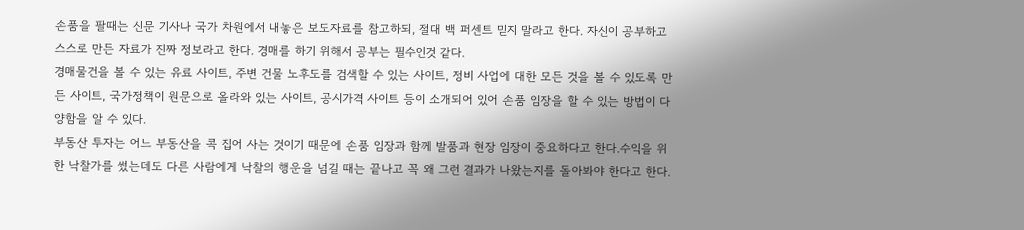손품을 팔때는 신문 기사나 국가 차원에서 내놓은 보도자료를 참고하되, 절대 백 퍼센트 믿지 말라고 한다. 자신이 공부하고 스스로 만든 자료가 진짜 정보라고 한다. 경매를 하기 위해서 공부는 필수인것 같다.
경매물건을 볼 수 있는 유료 사이트, 주변 건물 노후도를 검색할 수 있는 사이트, 정비 사업에 대한 모든 것을 볼 수 있도록 만든 사이트, 국가정책이 원문으로 올라와 있는 사이트, 공시가격 사이트 등이 소개되어 있어 손품 임장을 할 수 있는 방법이 다양함을 알 수 있다.
부동산 투자는 어느 부동산을 콕 집어 사는 것이기 때문에 손품 임장과 함께 발품과 현장 임장이 중요하다고 한다.수익을 위한 낙찰가를 썼는데도 다른 사람에게 낙찰의 행운을 넘길 때는 끝나고 꼭 왜 그런 결과가 나왔는지를 돌아봐야 한다고 한다.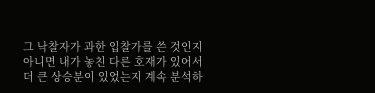그 낙찰자가 과한 입찰가를 쓴 것인지 아니면 내가 놓친 다른 호재가 있어서 더 큰 상승분이 있었는지 계속 분석하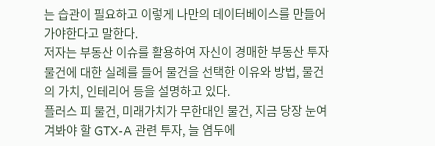는 습관이 필요하고 이렇게 나만의 데이터베이스를 만들어가야한다고 말한다.
저자는 부동산 이슈를 활용하여 자신이 경매한 부동산 투자 물건에 대한 실례를 들어 물건을 선택한 이유와 방법, 물건의 가치, 인테리어 등을 설명하고 있다.
플러스 피 물건, 미래가치가 무한대인 물건, 지금 당장 눈여겨봐야 할 GTX-A 관련 투자, 늘 염두에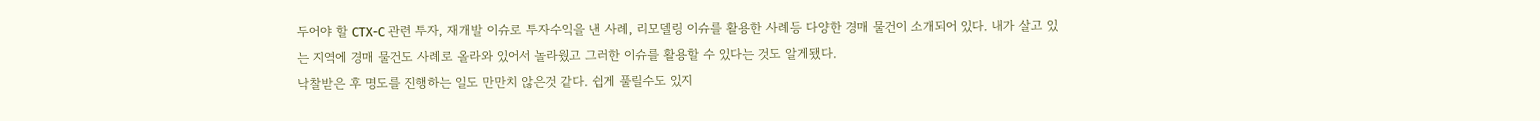두어야 할 CTX-C 관련 투자, 재개발 이슈로 투자수익을 낸 사례, 리모델링 이슈를 활용한 사례등 다양한 경매 물건이 소개되어 있다. 내가 살고 있는 지역에 경매 물건도 사례로 올라와 있어서 놀라웠고 그러한 이슈를 활용할 수 있다는 것도 알게됐다.
낙찰받은 후 명도를 진행하는 일도 만만치 않은것 같다. 쉽게 풀릴수도 있지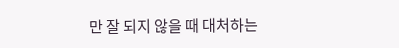만 잘 되지 않을 때 대처하는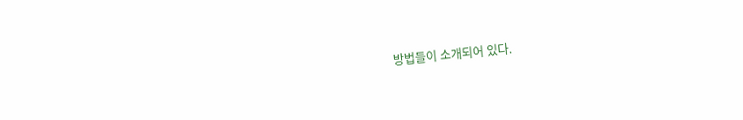방법들이 소개되어 있다.